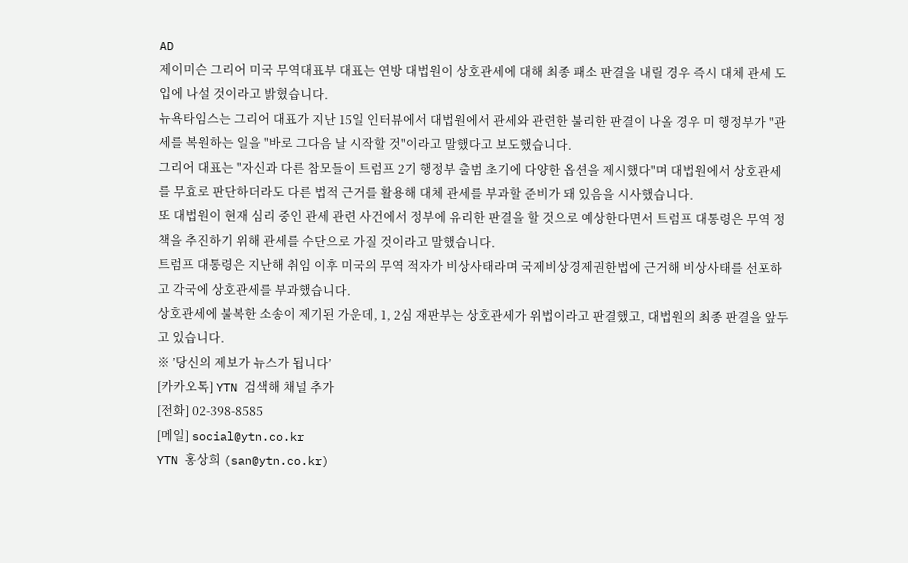AD
제이미슨 그리어 미국 무역대표부 대표는 연방 대법원이 상호관세에 대해 최종 패소 판결을 내릴 경우 즉시 대체 관세 도입에 나설 것이라고 밝혔습니다.
뉴욕타임스는 그리어 대표가 지난 15일 인터뷰에서 대법원에서 관세와 관련한 불리한 판결이 나올 경우 미 행정부가 "관세를 복원하는 일을 "바로 그다음 날 시작할 것"이라고 말했다고 보도했습니다.
그리어 대표는 "자신과 다른 참모들이 트럼프 2기 행정부 출범 초기에 다양한 옵션을 제시했다"며 대법원에서 상호관세를 무효로 판단하더라도 다른 법적 근거를 활용해 대체 관세를 부과할 준비가 돼 있음을 시사했습니다.
또 대법원이 현재 심리 중인 관세 관련 사건에서 정부에 유리한 판결을 할 것으로 예상한다면서 트럼프 대통령은 무역 정책을 추진하기 위해 관세를 수단으로 가질 것이라고 말했습니다.
트럼프 대통령은 지난해 취임 이후 미국의 무역 적자가 비상사태라며 국제비상경제권한법에 근거해 비상사태를 선포하고 각국에 상호관세를 부과했습니다.
상호관세에 불복한 소송이 제기된 가운데, 1, 2심 재판부는 상호관세가 위법이라고 판결했고, 대법원의 최종 판결을 앞두고 있습니다.
※ ’당신의 제보가 뉴스가 됩니다’
[카카오톡] YTN 검색해 채널 추가
[전화] 02-398-8585
[메일] social@ytn.co.kr
YTN 홍상희 (san@ytn.co.kr)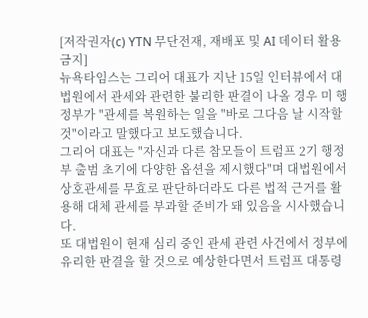[저작권자(c) YTN 무단전재, 재배포 및 AI 데이터 활용 금지]
뉴욕타임스는 그리어 대표가 지난 15일 인터뷰에서 대법원에서 관세와 관련한 불리한 판결이 나올 경우 미 행정부가 "관세를 복원하는 일을 "바로 그다음 날 시작할 것"이라고 말했다고 보도했습니다.
그리어 대표는 "자신과 다른 참모들이 트럼프 2기 행정부 출범 초기에 다양한 옵션을 제시했다"며 대법원에서 상호관세를 무효로 판단하더라도 다른 법적 근거를 활용해 대체 관세를 부과할 준비가 돼 있음을 시사했습니다.
또 대법원이 현재 심리 중인 관세 관련 사건에서 정부에 유리한 판결을 할 것으로 예상한다면서 트럼프 대통령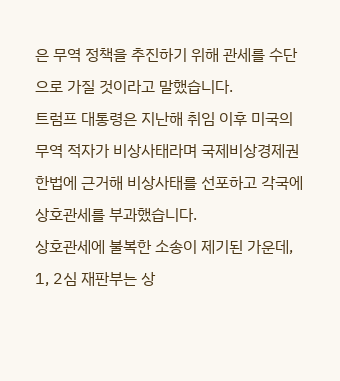은 무역 정책을 추진하기 위해 관세를 수단으로 가질 것이라고 말했습니다.
트럼프 대통령은 지난해 취임 이후 미국의 무역 적자가 비상사태라며 국제비상경제권한법에 근거해 비상사태를 선포하고 각국에 상호관세를 부과했습니다.
상호관세에 불복한 소송이 제기된 가운데, 1, 2심 재판부는 상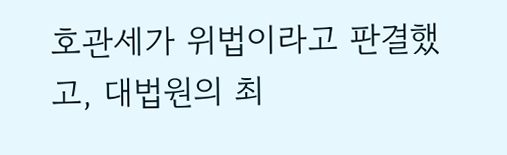호관세가 위법이라고 판결했고, 대법원의 최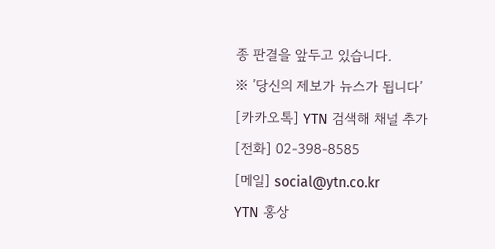종 판결을 앞두고 있습니다.
※ ’당신의 제보가 뉴스가 됩니다’
[카카오톡] YTN 검색해 채널 추가
[전화] 02-398-8585
[메일] social@ytn.co.kr
YTN 홍상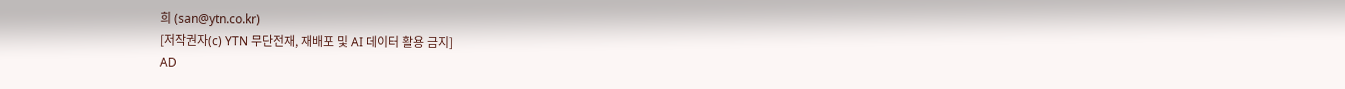희 (san@ytn.co.kr)
[저작권자(c) YTN 무단전재, 재배포 및 AI 데이터 활용 금지]
AD